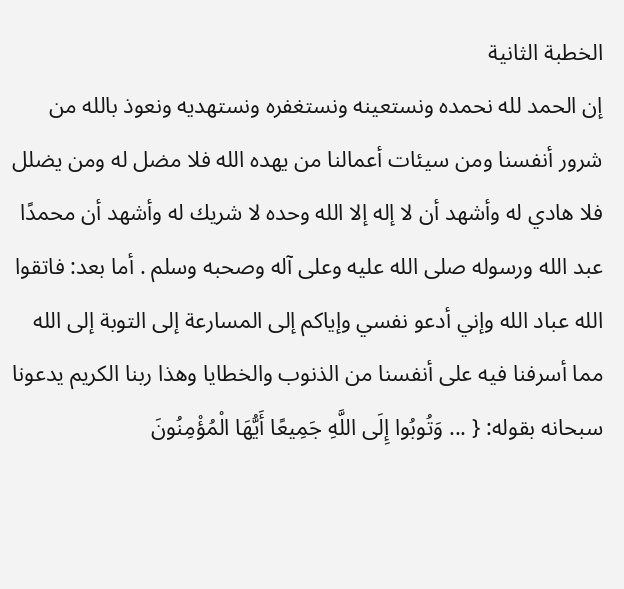الخطبة الثانية
إن الحمد لله نحمده ونستعينه ونستغفره ونستهديه ونعوذ بالله من شرور أنفسنا ومن سيئات أعمالنا من يهده الله فلا مضل له ومن يضلل فلا هادي له وأشهد أن لا إله إلا الله وحده لا شريك له وأشهد أن محمدًا عبد الله ورسوله صلى الله عليه وعلى آله وصحبه وسلم . أما بعد: فاتقوا الله عباد الله وإني أدعو نفسي وإياكم إلى المسارعة إلى التوبة إلى الله مما أسرفنا فيه على أنفسنا من الذنوب والخطايا وهذا ربنا الكريم يدعونا سبحانه بقوله: { ... وَتُوبُوا إِلَى اللَّهِ جَمِيعًا أَيُّهَا الْمُؤْمِنُونَ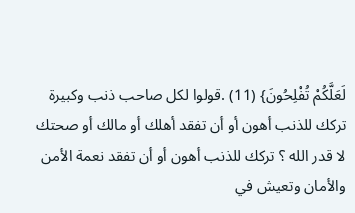لَعَلَّكُمْ تُفْلِحُونَ} (11) .قولوا لكل صاحب ذنب وكبيرة تركك للذنب أهون أو أن تفقد أهلك أو مالك أو صحتك لا قدر الله ؟ تركك للذنب أهون أو أن تفقد نعمة الأمن والأمان وتعيش في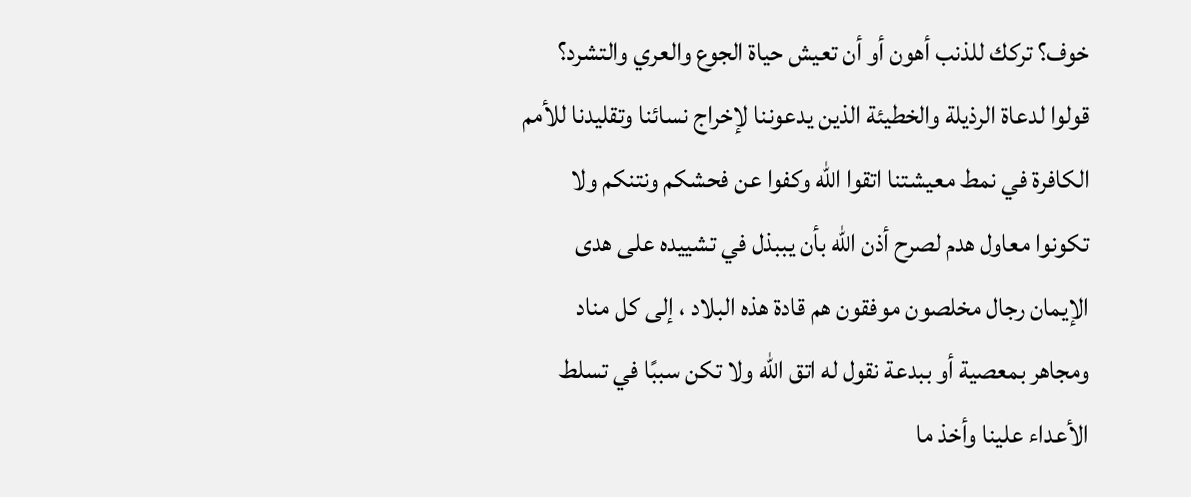خوف؟ تركك للذنب أهون أو أن تعيش حياة الجوع والعري والتشرد؟ قولوا لدعاة الرذيلة والخطيئة الذين يدعوننا لإخراج نسائنا وتقليدنا للأمم الكافرة في نمط معيشتنا اتقوا الله وكفوا عن فحشكم ونتنكم ولا تكونوا معاول هدم لصرح أذن الله بأن يببذل في تشييده على هدى الإيمان رجال مخلصون موفقون هم قادة هذه البلاد ، إلى كل مناد ومجاهر بمعصية أو ببدعة نقول له اتق الله ولا تكن سببًا في تسلط الأعداء علينا وأخذ ما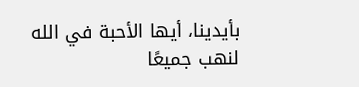بأيدينا، أيها الأحبة في الله لنهب جميعًا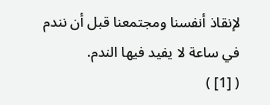لإنقاذ أنفسنا ومجتمعنا قبل أن نندم في ساعة لا يفيد فيها الندم.
( [1] )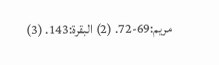مريم:69-72. (2) البقرة:143. (3)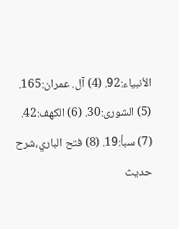الأنبياء:92. (4) آل. عمران:165. (5) الشورى:30. (6) الكهف:42. (7) سبأ:19. (8) فتح الباري،شرح حديث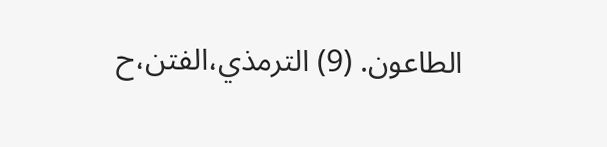الطاعون. (9) الترمذي،الفتن،ح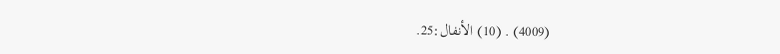(4009) . (10) الأنفال:25.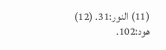(11) النور:31. (12) هود:102.